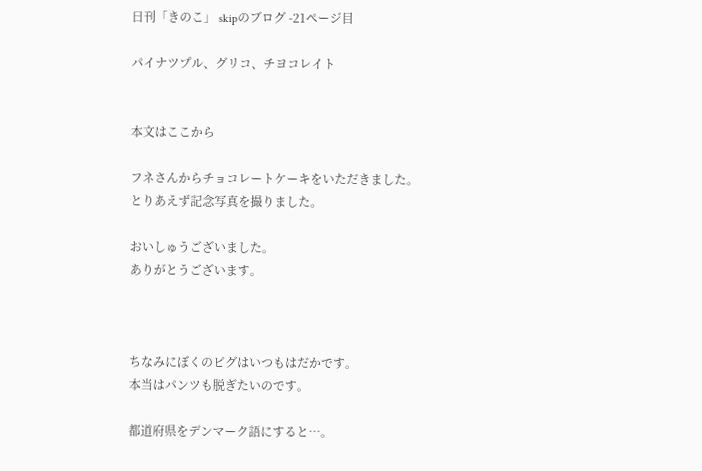日刊「きのこ」 skipのブログ -21ページ目

パイナツプル、グリコ、チヨコレイト


本文はここから

フネさんからチョコレートケーキをいただきました。
とりあえず記念写真を撮りました。

おいしゅうございました。
ありがとうございます。



ちなみにぼくのピグはいつもはだかです。
本当はパンツも脱ぎたいのです。

都道府県をデンマーク語にすると…。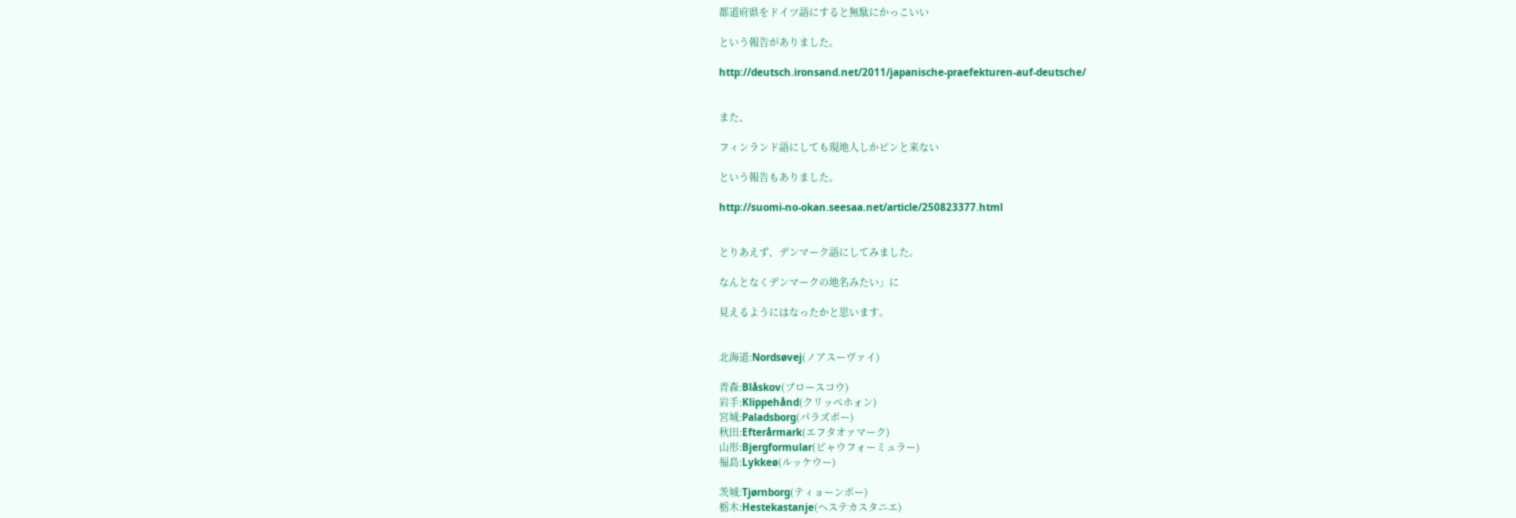都道府県をドイツ語にすると無駄にかっこいい

という報告がありました。

http://deutsch.ironsand.net/2011/japanische-praefekturen-auf-deutsche/


また、

フィンランド語にしても現地人しかピンと来ない

という報告もありました。

http://suomi-no-okan.seesaa.net/article/250823377.html


とりあえず、デンマーク語にしてみました。

なんとなくデンマークの地名みたい」に

見えるようにはなったかと思います。


北海道:Nordsøvej(ノアスーヴァイ)

青森:Blåskov(ブロースコウ)
岩手:Klippehånd(クリッペホォン)
宮城:Paladsborg(パラズボー)
秋田:Efterårmark(エフタオァマーク)
山形:Bjergformular(ビャウフォーミュラー)
福島:Lykkeø(ルッケウー)

茨城:Tjørnborg(ティョーンボー)
栃木:Hestekastanje(ヘステカスタニエ)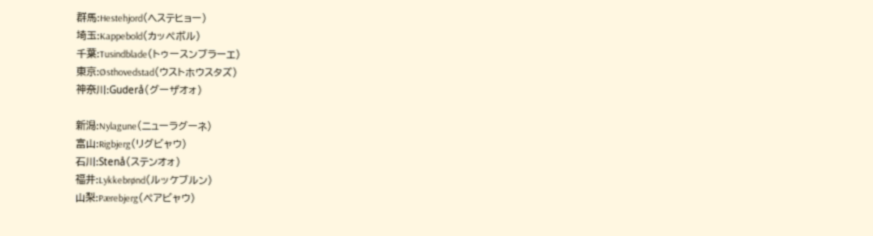群馬:Hestehjord(ヘステヒョー)
埼玉:Kappebold(カッペボル)
千葉:Tusindblade(トゥースンブラーエ)
東京:Østhovedstad(ウストホウスタズ)
神奈川:Guderå(グーザオォ)

新潟:Nylagune(ニューラグーネ)
富山:Rigbjerg(リグビャウ)
石川:Stenå(ステンオォ)
福井:Lykkebrønd(ルッケブルン)
山梨:Pærebjerg(ペアビャウ)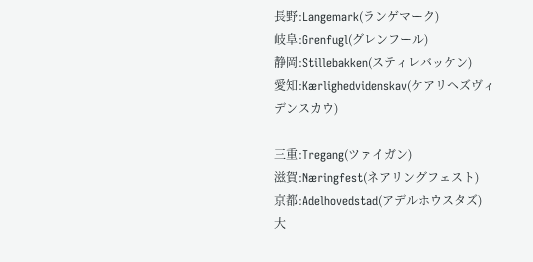長野:Langemark(ランゲマーク)
岐阜:Grenfugl(グレンフール)
静岡:Stillebakken(スティレバッケン)
愛知:Kærlighedvidenskav(ケアリヘズヴィデンスカウ)

三重:Tregang(ツァイガン)
滋賀:Næringfest(ネアリングフェスト)
京都:Adelhovedstad(アデルホウスタズ)
大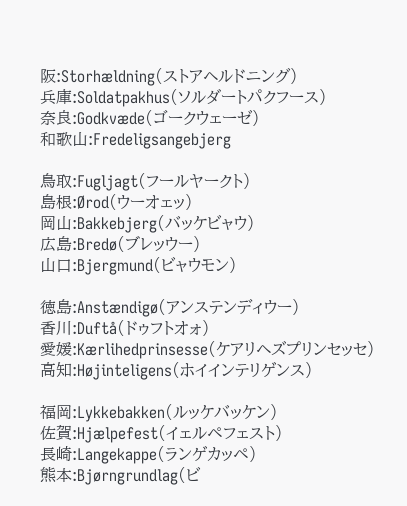阪:Storhældning(ストアヘルドニング)
兵庫:Soldatpakhus(ソルダートパクフース)
奈良:Godkvæde(ゴークウェーゼ)
和歌山:Fredeligsangebjerg

鳥取:Fugljagt(フールヤークト)
島根:Ørod(ウーオェッ)
岡山:Bakkebjerg(バッケビャウ)
広島:Bredø(ブレッウー)
山口:Bjergmund(ビャウモン)

徳島:Anstændigø(アンステンディウー)
香川:Duftå(ドゥフトオォ)
愛媛:Kærlihedprinsesse(ケアリヘズプリンセッセ)
高知:Højinteligens(ホイインテリゲンス)

福岡:Lykkebakken(ルッケバッケン)
佐賀:Hjælpefest(イェルペフェスト)
長崎:Langekappe(ランゲカッペ)
熊本:Bjørngrundlag(ビ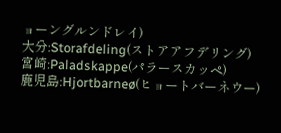ョーングルンドレイ)
大分:Storafdeling(ストアアフデリング)
宮崎:Paladskappe(パラースカッペ)
鹿児島:Hjortbarneø(ヒョートバーネウー)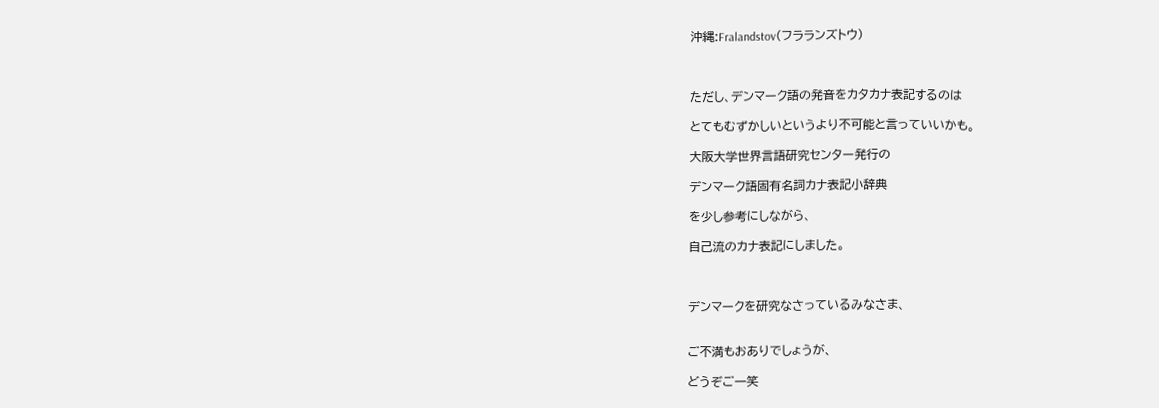沖縄:Fralandstov(フラランズトウ)



ただし、デンマーク語の発音をカタカナ表記するのは

とてもむずかしいというより不可能と言っていいかも。

大阪大学世界言語研究センター発行の

デンマーク語固有名詞カナ表記小辞典

を少し参考にしながら、

自己流のカナ表記にしました。



デンマークを研究なさっているみなさま、


ご不満もおありでしょうが、

どうぞご一笑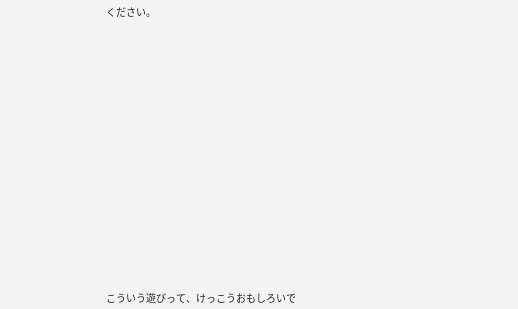ください。





















こういう遊びって、けっこうおもしろいで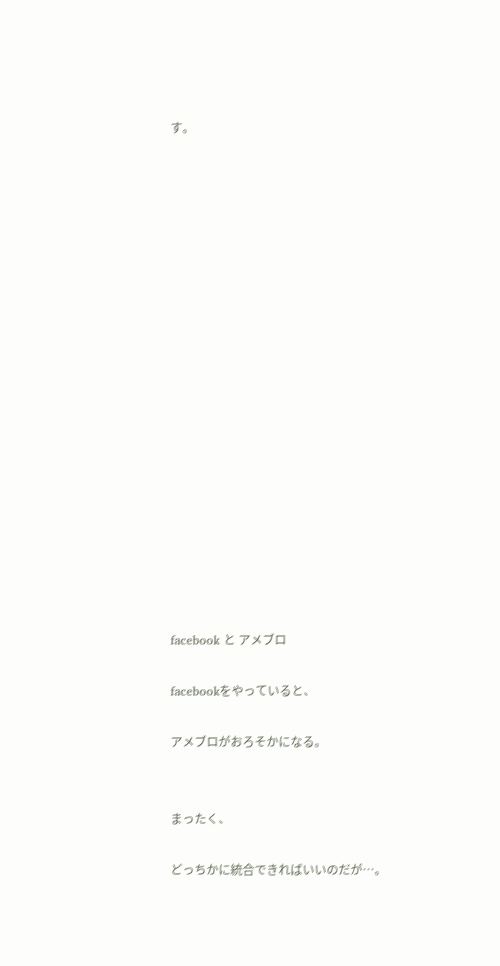す。



















facebook と アメブロ

facebookをやっていると、

アメブロがおろそかになる。


まったく、

どっちかに統合できればいいのだが…。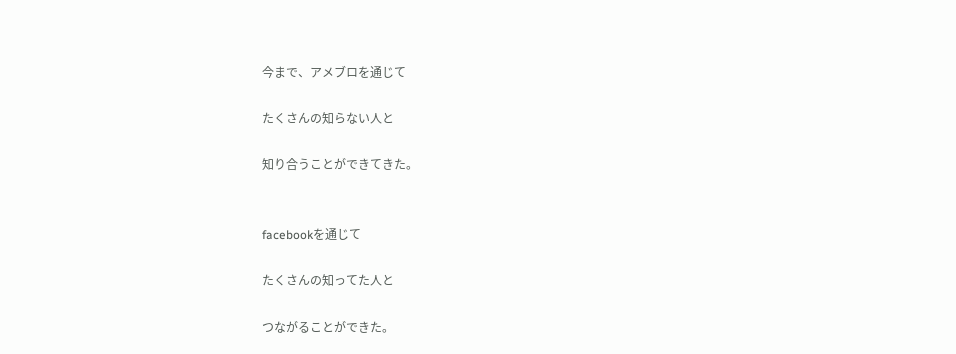今まで、アメブロを通じて

たくさんの知らない人と

知り合うことができてきた。


facebookを通じて

たくさんの知ってた人と

つながることができた。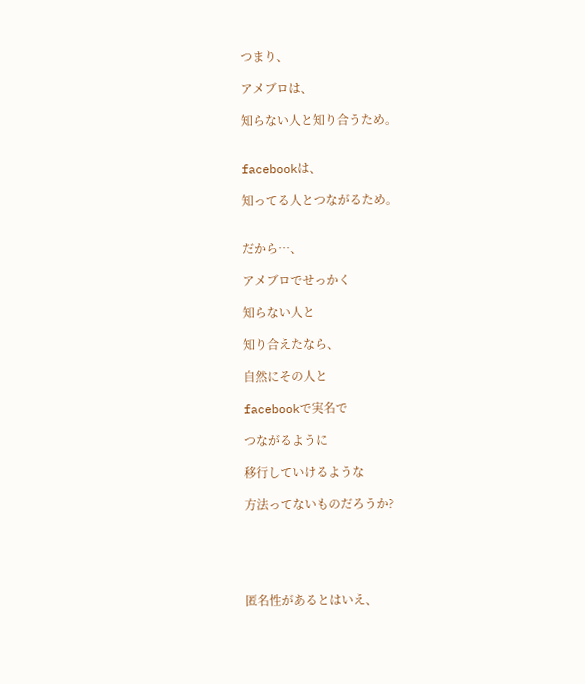つまり、

アメブロは、

知らない人と知り合うため。


facebookは、

知ってる人とつながるため。


だから…、

アメブロでせっかく

知らない人と

知り合えたなら、

自然にその人と

facebookで実名で

つながるように

移行していけるような

方法ってないものだろうか?





匿名性があるとはいえ、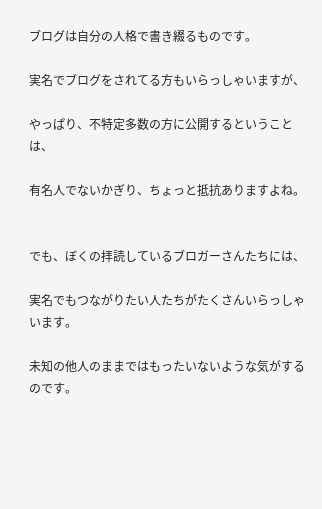ブログは自分の人格で書き綴るものです。

実名でブログをされてる方もいらっしゃいますが、

やっぱり、不特定多数の方に公開するということは、

有名人でないかぎり、ちょっと抵抗ありますよね。


でも、ぼくの拝読しているブロガーさんたちには、

実名でもつながりたい人たちがたくさんいらっしゃいます。

未知の他人のままではもったいないような気がするのです。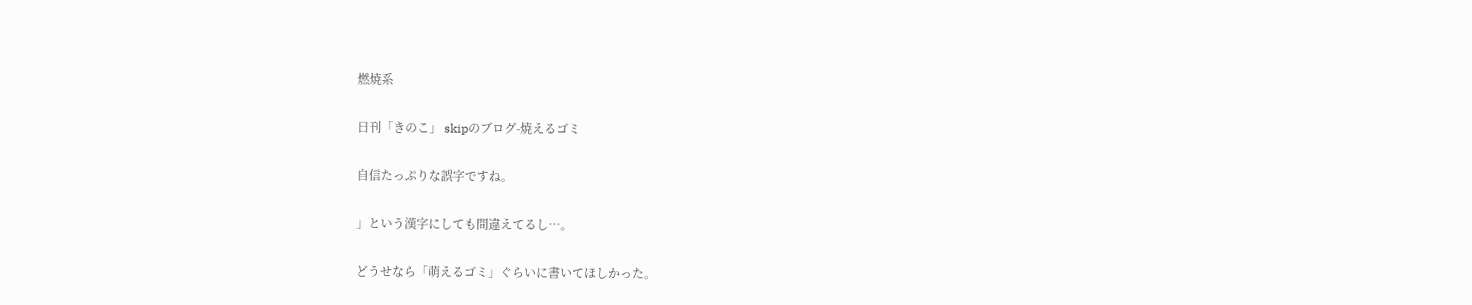燃焼系


日刊「きのこ」 skipのブログ-焼えるゴミ


自信たっぷりな誤字ですね。


」という漢字にしても間違えてるし…。


どうせなら「萌えるゴミ」ぐらいに書いてほしかった。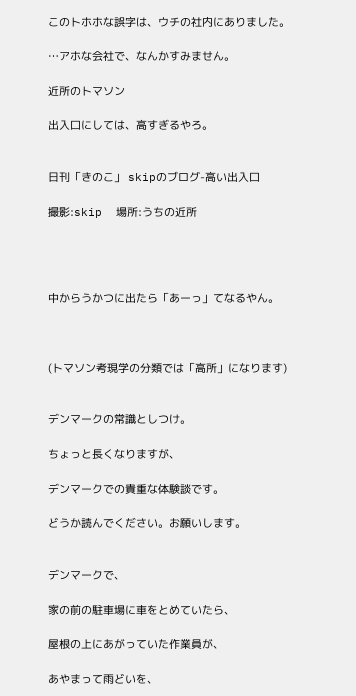このトホホな誤字は、ウチの社内にありました。

…アホな会社で、なんかすみません。

近所のトマソン

出入口にしては、高すぎるやろ。


日刊「きのこ」 skipのブログ-高い出入口

撮影:skip  場所:うちの近所




中からうかつに出たら「あーっ」てなるやん。



(トマソン考現学の分類では「高所」になります)


デンマークの常識としつけ。

ちょっと長くなりますが、

デンマークでの貴重な体験談です。

どうか読んでください。お願いします。


デンマークで、

家の前の駐車場に車をとめていたら、

屋根の上にあがっていた作業員が、

あやまって雨どいを、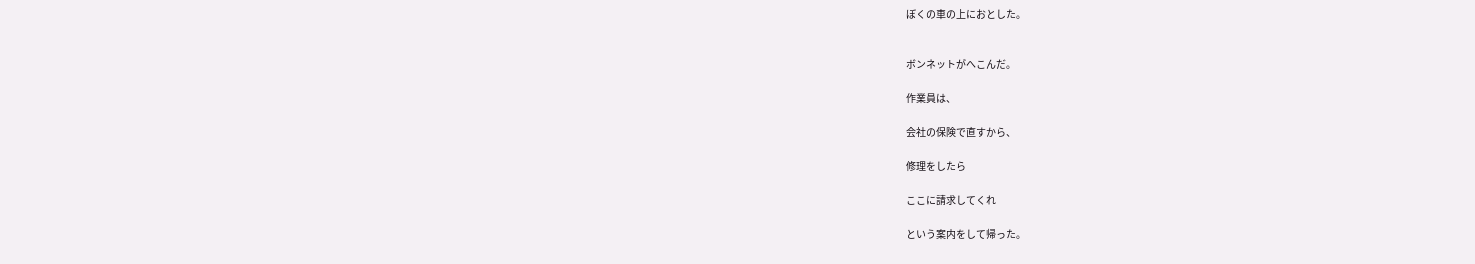ぼくの車の上におとした。


ボンネットがへこんだ。

作業員は、

会社の保険で直すから、

修理をしたら

ここに請求してくれ

という案内をして帰った。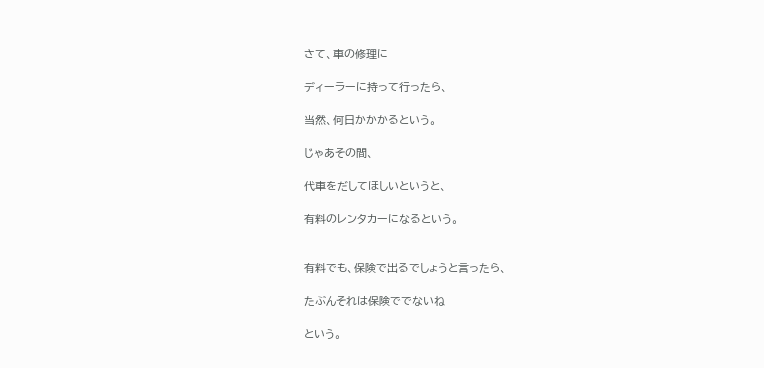さて、車の修理に

ディーラーに持って行ったら、

当然、何日かかかるという。

じゃあその間、

代車をだしてほしいというと、

有料のレンタカーになるという。


有料でも、保険で出るでしょうと言ったら、

たぶんそれは保険ででないね

という。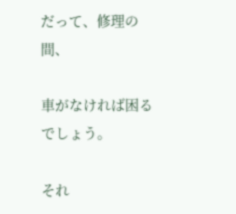だって、修理の間、

車がなければ困るでしょう。

それ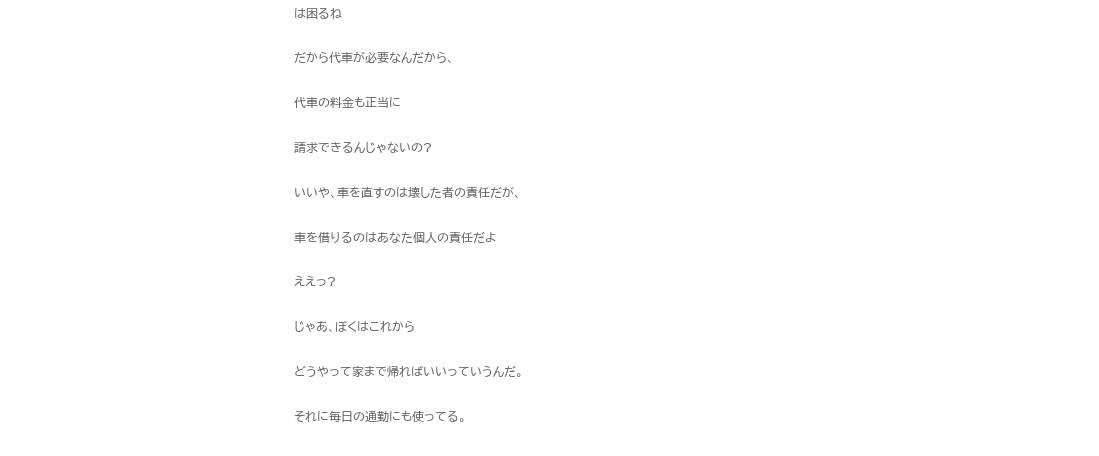は困るね

だから代車が必要なんだから、

代車の料金も正当に

請求できるんじゃないの?

いいや、車を直すのは壊した者の責任だが、

車を借りるのはあなた個人の責任だよ

ええっ?

じゃあ、ぼくはこれから

どうやって家まで帰ればいいっていうんだ。

それに毎日の通勤にも使ってる。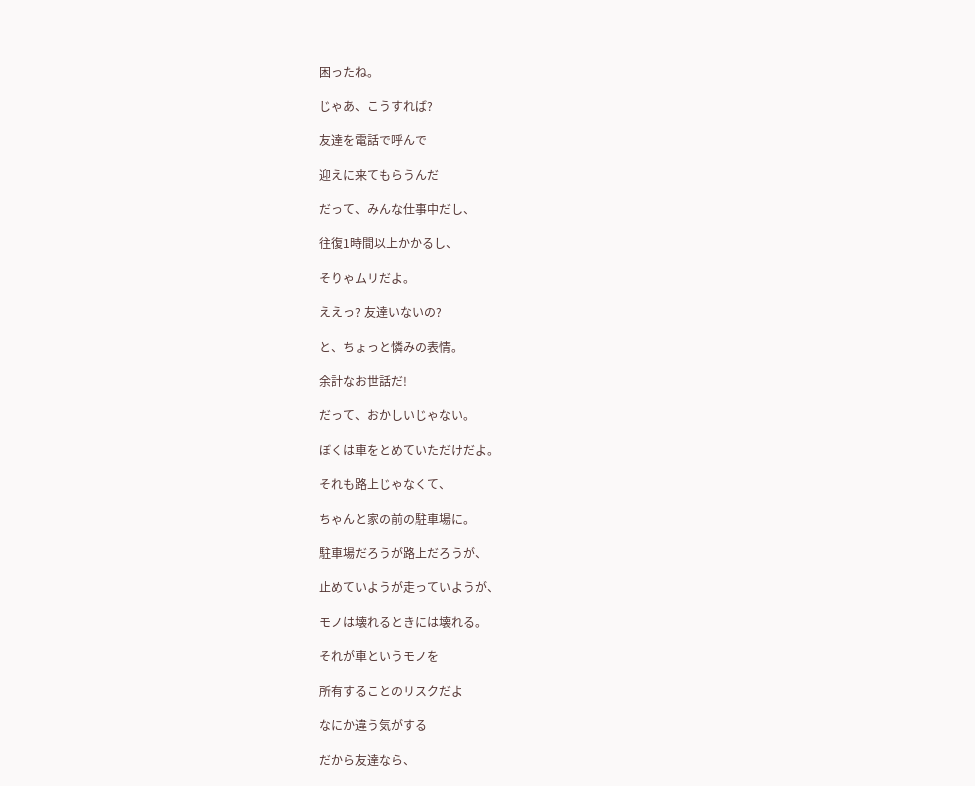困ったね。

じゃあ、こうすれば?

友達を電話で呼んで

迎えに来てもらうんだ

だって、みんな仕事中だし、

往復1時間以上かかるし、

そりゃムリだよ。

ええっ? 友達いないの?

と、ちょっと憐みの表情。

余計なお世話だ!

だって、おかしいじゃない。

ぼくは車をとめていただけだよ。

それも路上じゃなくて、

ちゃんと家の前の駐車場に。

駐車場だろうが路上だろうが、

止めていようが走っていようが、

モノは壊れるときには壊れる。

それが車というモノを

所有することのリスクだよ

なにか違う気がする

だから友達なら、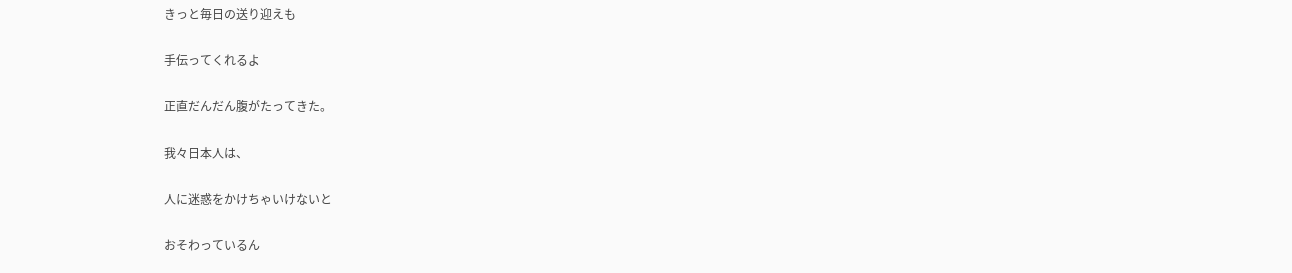きっと毎日の送り迎えも

手伝ってくれるよ

正直だんだん腹がたってきた。

我々日本人は、

人に迷惑をかけちゃいけないと

おそわっているん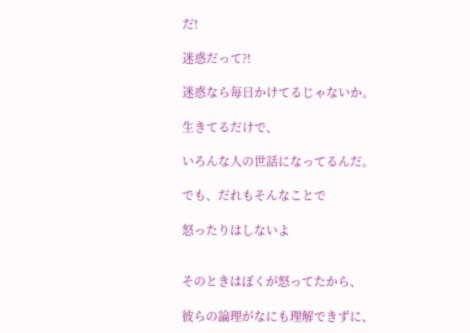だ!

迷惑だって?!

迷惑なら毎日かけてるじゃないか。

生きてるだけで、

いろんな人の世話になってるんだ。

でも、だれもそんなことで

怒ったりはしないよ


そのときはぼくが怒ってたから、

彼らの論理がなにも理解できずに、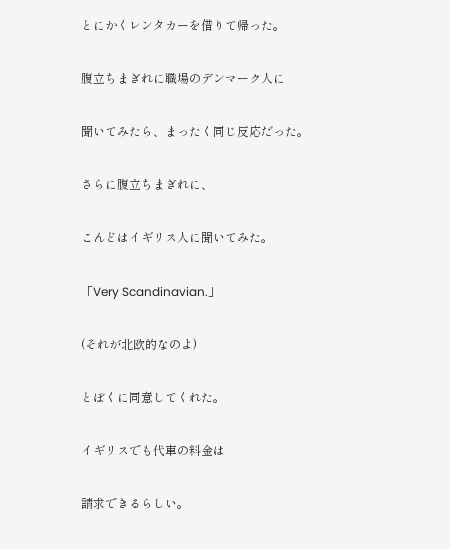とにかくレンタカーを借りて帰った。

腹立ちまぎれに職場のデンマーク人に

聞いてみたら、まったく同じ反応だった。

さらに腹立ちまぎれに、

こんどはイギリス人に聞いてみた。

「Very Scandinavian.」

(それが北欧的なのよ)

とぼくに同意してくれた。

イギリスでも代車の料金は

請求できるらしい。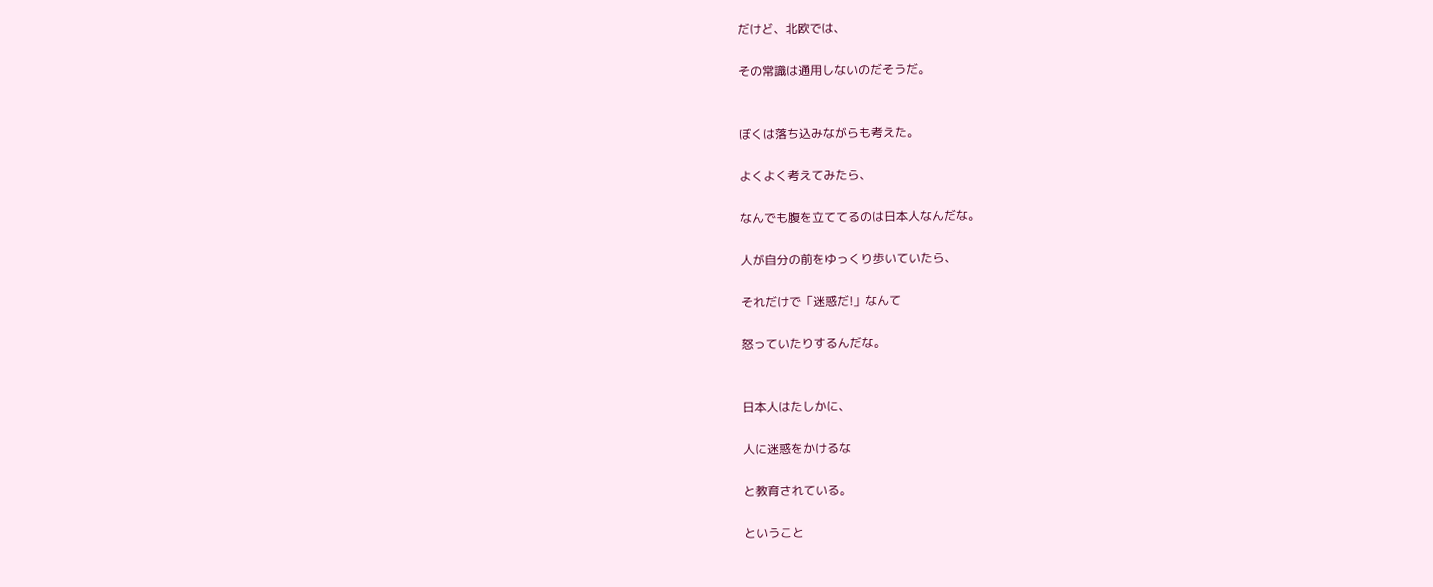だけど、北欧では、

その常識は通用しないのだそうだ。


ぼくは落ち込みながらも考えた。

よくよく考えてみたら、

なんでも腹を立ててるのは日本人なんだな。

人が自分の前をゆっくり歩いていたら、

それだけで「迷惑だ!」なんて

怒っていたりするんだな。


日本人はたしかに、

人に迷惑をかけるな

と教育されている。

ということ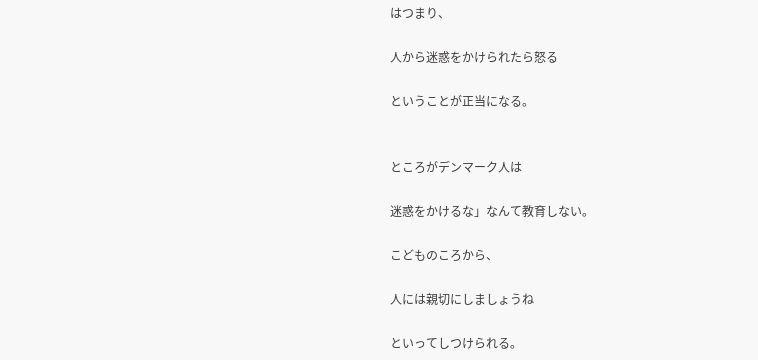はつまり、

人から迷惑をかけられたら怒る

ということが正当になる。


ところがデンマーク人は

迷惑をかけるな」なんて教育しない。

こどものころから、

人には親切にしましょうね

といってしつけられる。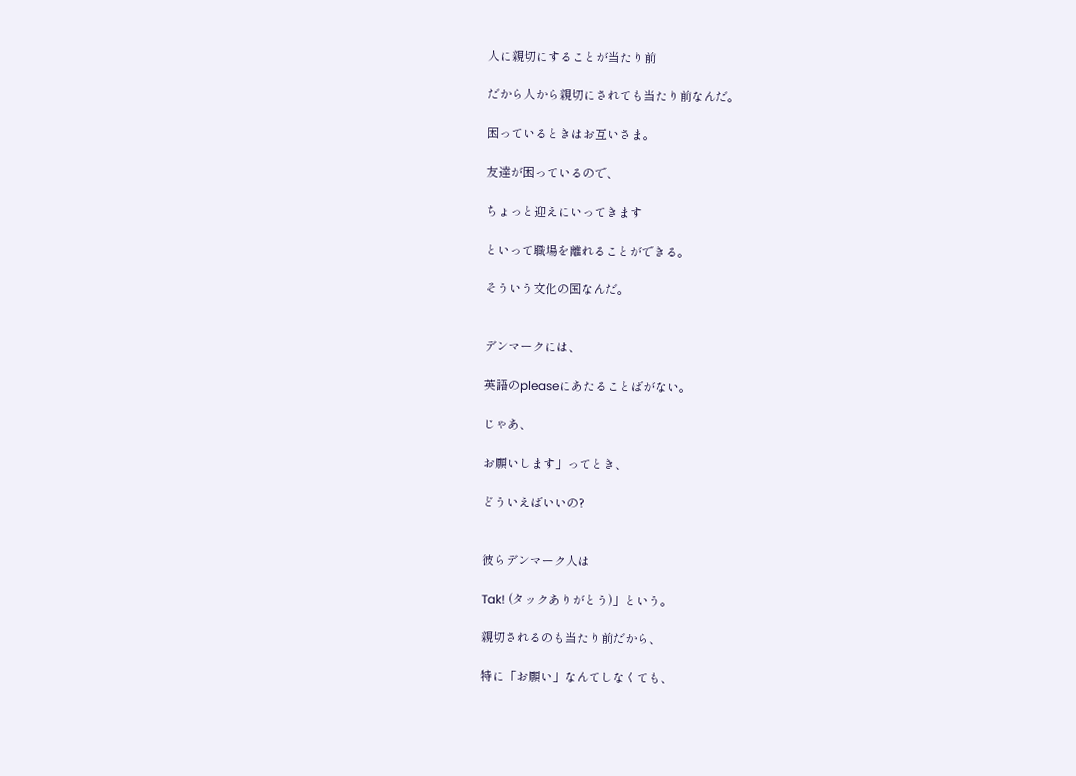人に親切にすることが当たり前

だから人から親切にされても当たり前なんだ。

困っているときはお互いさま。

友達が困っているので、

ちょっと迎えにいってきます

といって職場を離れることができる。

そういう文化の国なんだ。


デンマークには、

英語のpleaseにあたることばがない。

じゃあ、

お願いします」ってとき、

どういえばいいの?


彼らデンマーク人は

Tak! (タックありがとう)」という。

親切されるのも当たり前だから、

特に「お願い」なんてしなくても、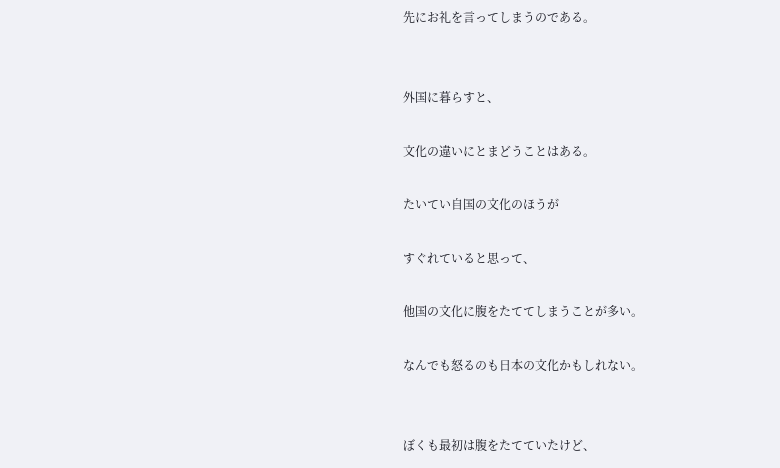先にお礼を言ってしまうのである。


外国に暮らすと、

文化の違いにとまどうことはある。

たいてい自国の文化のほうが

すぐれていると思って、

他国の文化に腹をたててしまうことが多い。

なんでも怒るのも日本の文化かもしれない。


ぼくも最初は腹をたてていたけど、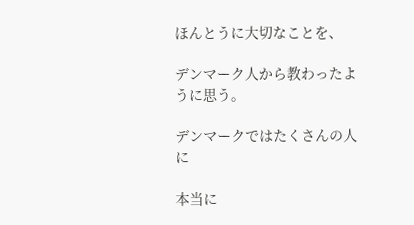ほんとうに大切なことを、

デンマーク人から教わったように思う。

デンマークではたくさんの人に

本当に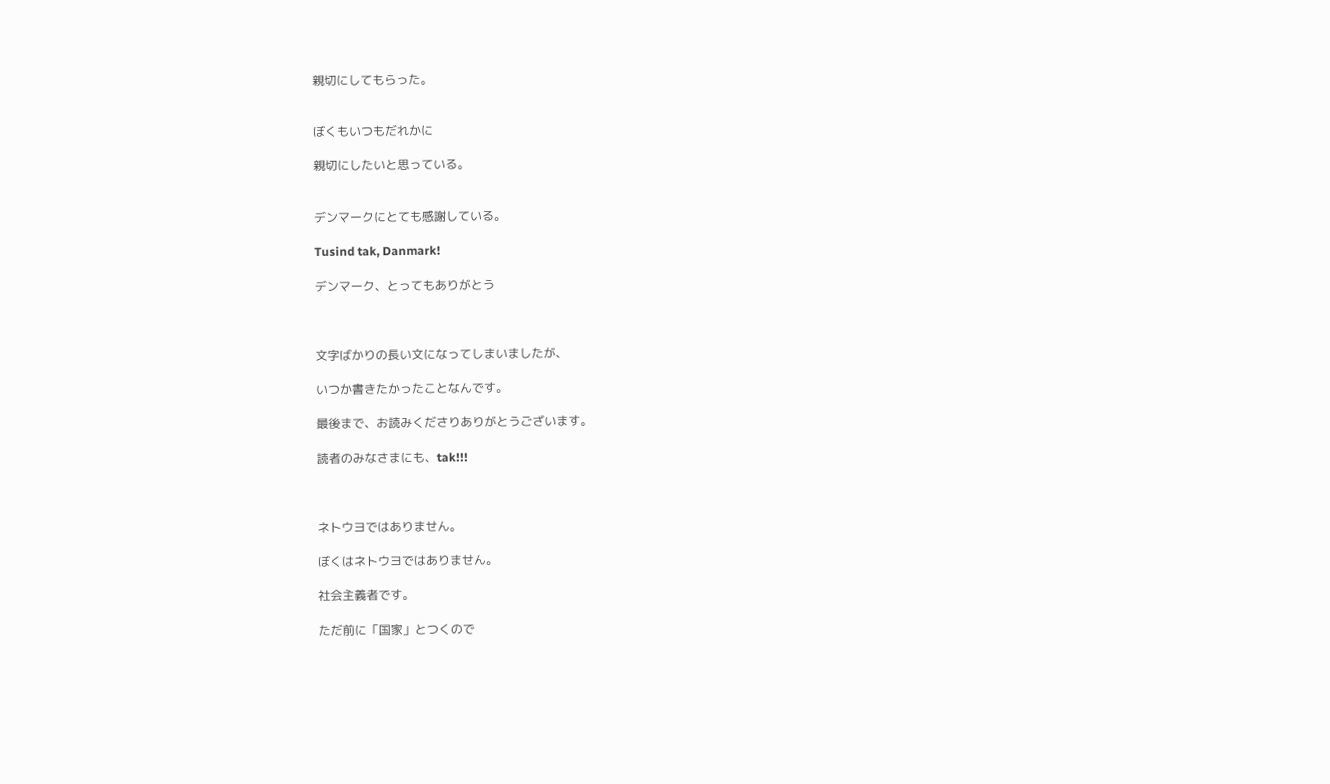親切にしてもらった。


ぼくもいつもだれかに

親切にしたいと思っている。


デンマークにとても感謝している。

Tusind tak, Danmark!

デンマーク、とってもありがとう



文字ばかりの長い文になってしまいましたが、

いつか書きたかったことなんです。

最後まで、お読みくださりありがとうございます。

読者のみなさまにも、tak!!!



ネトウヨではありません。

ぼくはネトウヨではありません。

社会主義者です。

ただ前に「国家」とつくので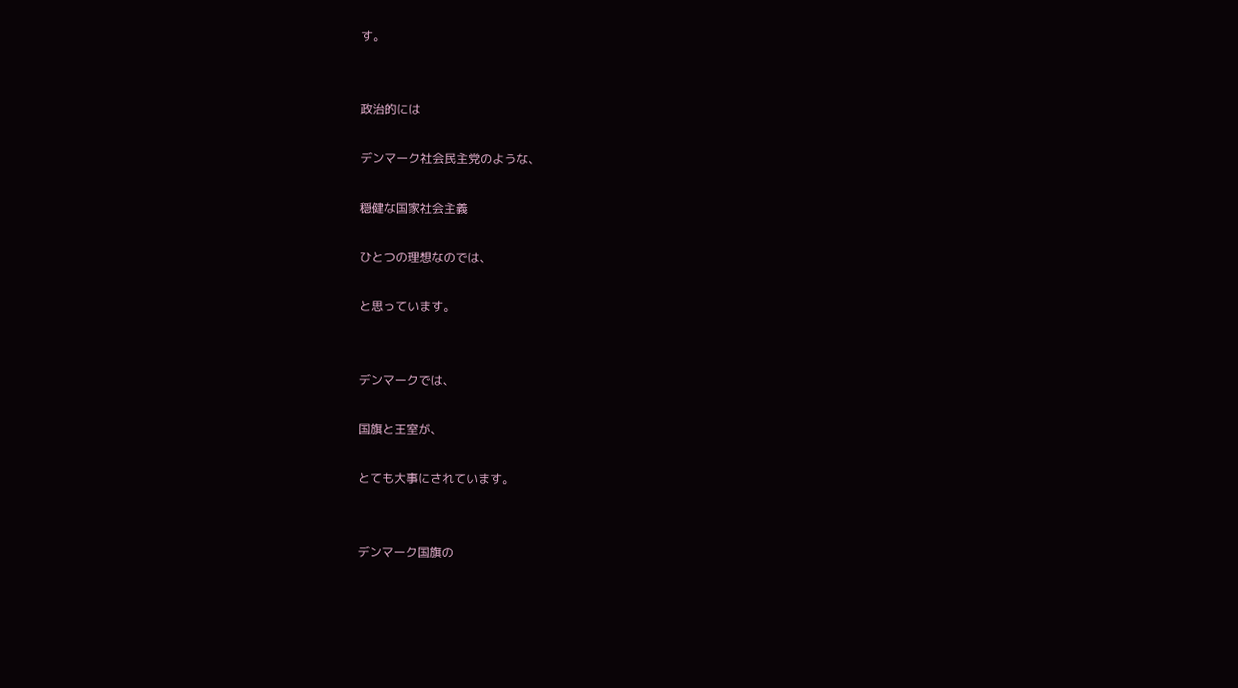す。


政治的には

デンマーク社会民主党のような、

穏健な国家社会主義

ひとつの理想なのでは、

と思っています。


デンマークでは、

国旗と王室が、

とても大事にされています。


デンマーク国旗の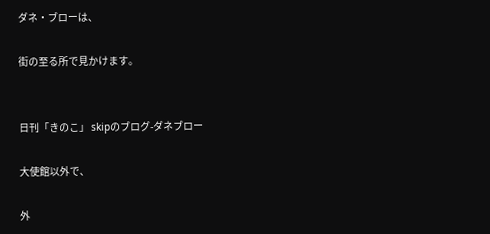ダネ・ブローは、

街の至る所で見かけます。


日刊「きのこ」 skipのブログ-ダネブロー

大使館以外で、

外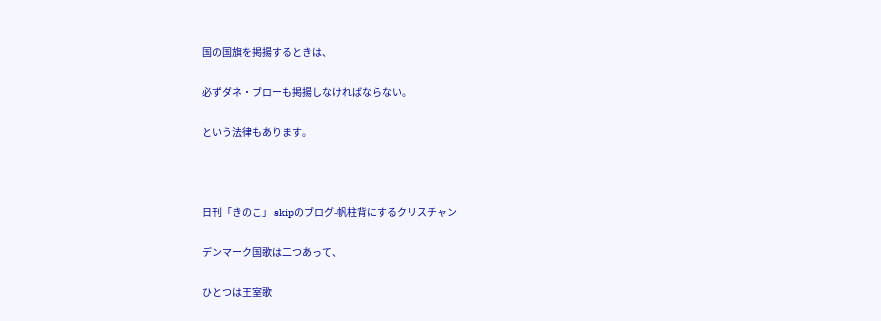国の国旗を掲揚するときは、

必ずダネ・ブローも掲揚しなければならない。

という法律もあります。



日刊「きのこ」 skipのブログ-帆柱背にするクリスチャン

デンマーク国歌は二つあって、

ひとつは王室歌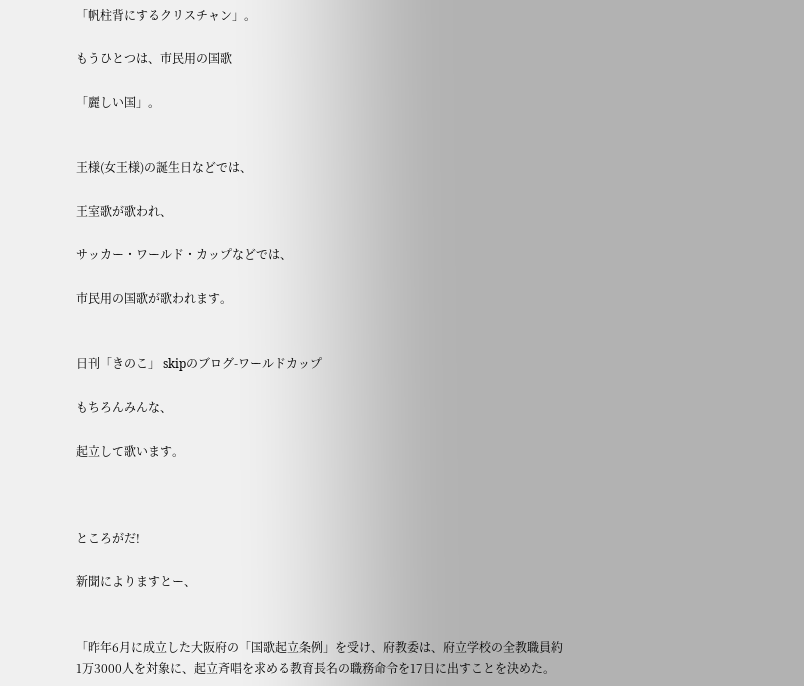「帆柱背にするクリスチャン」。

もうひとつは、市民用の国歌

「麗しい国」。


王様(女王様)の誕生日などでは、

王室歌が歌われ、

サッカー・ワールド・カップなどでは、

市民用の国歌が歌われます。


日刊「きのこ」 skipのブログ-ワールドカップ

もちろんみんな、

起立して歌います。



ところがだ!

新聞によりますとー、


「昨年6月に成立した大阪府の「国歌起立条例」を受け、府教委は、府立学校の全教職員約1万3000人を対象に、起立斉唱を求める教育長名の職務命令を17日に出すことを決めた。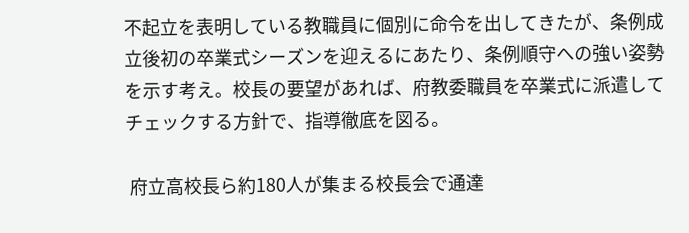不起立を表明している教職員に個別に命令を出してきたが、条例成立後初の卒業式シーズンを迎えるにあたり、条例順守への強い姿勢を示す考え。校長の要望があれば、府教委職員を卒業式に派遣してチェックする方針で、指導徹底を図る。

 府立高校長ら約180人が集まる校長会で通達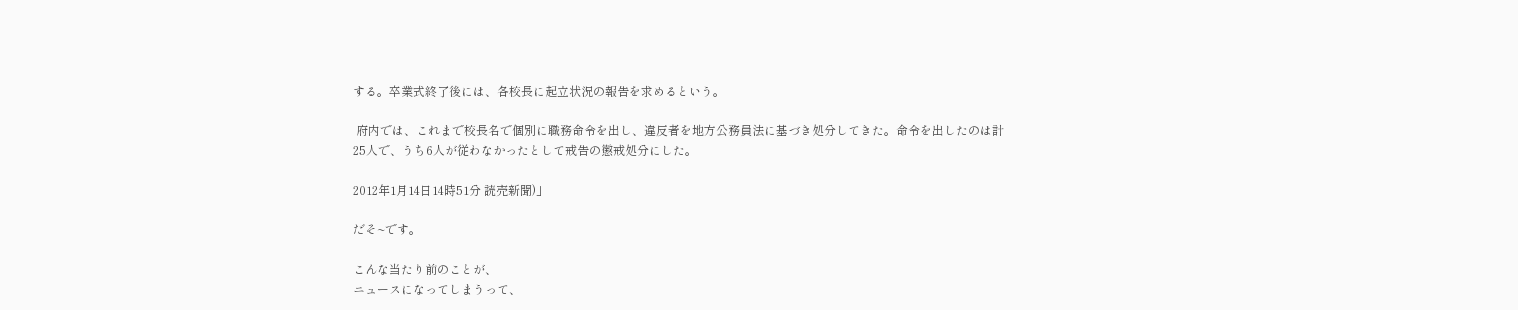する。卒業式終了後には、各校長に起立状況の報告を求めるという。

 府内では、これまで校長名で個別に職務命令を出し、違反者を地方公務員法に基づき処分してきた。命令を出したのは計25人で、うち6人が従わなかったとして戒告の懲戒処分にした。

2012年1月14日14時51分 読売新聞)」

だそ~です。

こんな当たり前のことが、
ニュースになってしまうって、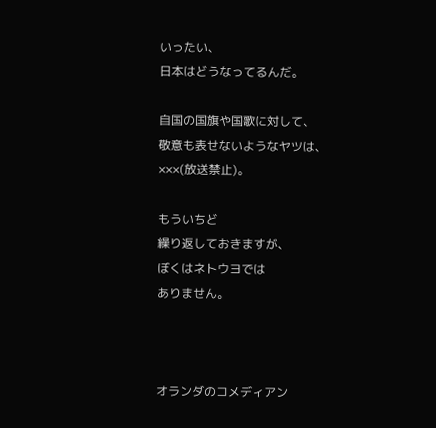いったい、
日本はどうなってるんだ。

自国の国旗や国歌に対して、
敬意も表せないようなヤツは、
×××(放送禁止)。

もういちど
繰り返しておきますが、
ぼくはネトウヨでは
ありません。



オランダのコメディアン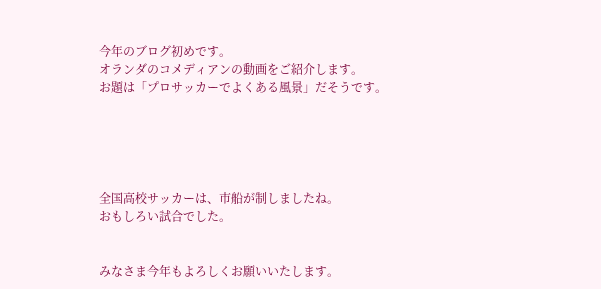今年のブログ初めです。
オランダのコメディアンの動画をご紹介します。
お題は「プロサッカーでよくある風景」だそうです。





全国高校サッカーは、市船が制しましたね。
おもしろい試合でした。


みなさま今年もよろしくお願いいたします。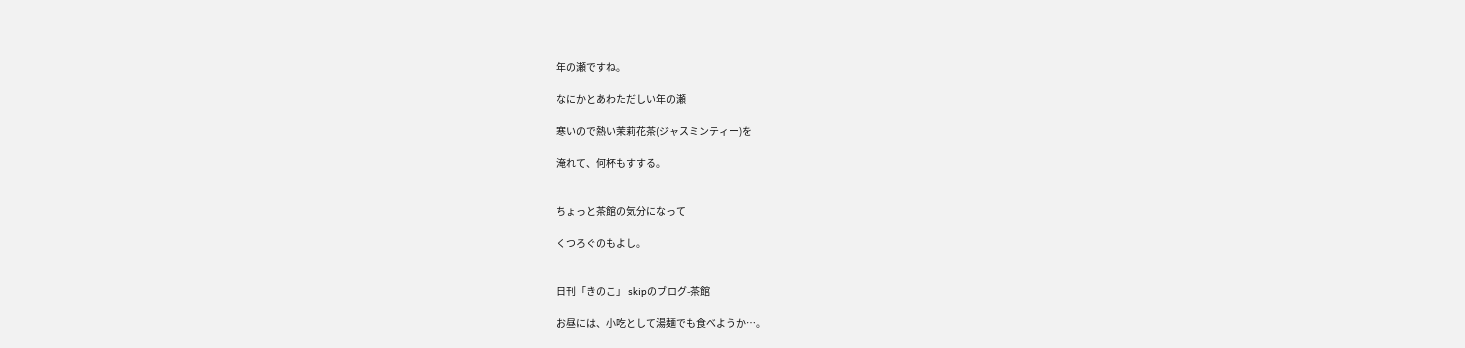年の瀬ですね。

なにかとあわただしい年の瀬

寒いので熱い茉莉花茶(ジャスミンティー)を

淹れて、何杯もすする。


ちょっと茶館の気分になって

くつろぐのもよし。


日刊「きのこ」 skipのブログ-茶館

お昼には、小吃として湯麺でも食べようか…。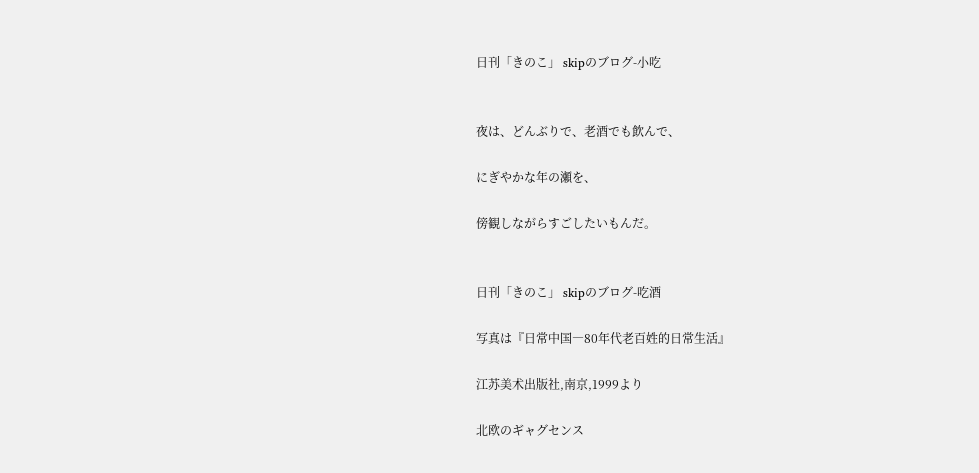日刊「きのこ」 skipのブログ-小吃


夜は、どんぶりで、老酒でも飲んで、

にぎやかな年の瀬を、

傍観しながらすごしたいもんだ。


日刊「きのこ」 skipのブログ-吃酒

写真は『日常中国―80年代老百姓的日常生活』

江苏美术出版社,南京,1999より

北欧のギャグセンス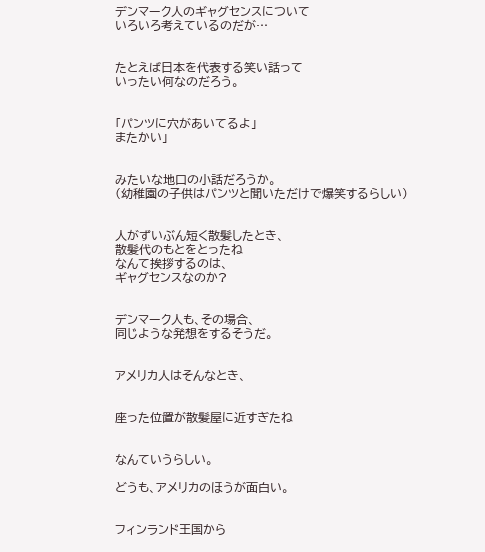デンマーク人のギャグセンスについて
いろいろ考えているのだが…


たとえば日本を代表する笑い話って
いったい何なのだろう。


「パンツに穴があいてるよ」
またかい」


みたいな地口の小話だろうか。
(幼稚園の子供はパンツと聞いただけで爆笑するらしい)


人がずいぶん短く散髪したとき、
散髪代のもとをとったね
なんて挨拶するのは、
ギャグセンスなのか?


デンマーク人も、その場合、
同じような発想をするそうだ。


アメリカ人はそんなとき、


座った位置が散髪屋に近すぎたね


なんていうらしい。

どうも、アメリカのほうが面白い。


フィンランド王国から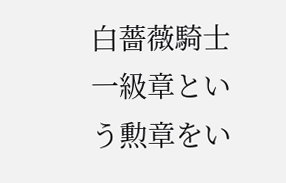白薔薇騎士一級章という勲章をい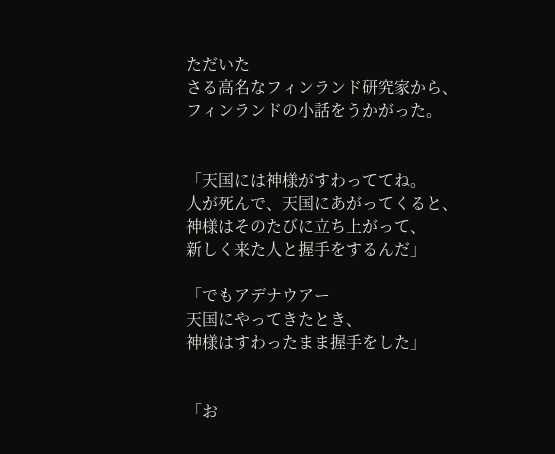ただいた
さる高名なフィンランド研究家から、
フィンランドの小話をうかがった。


「天国には神様がすわっててね。
人が死んで、天国にあがってくると、
神様はそのたびに立ち上がって、
新しく来た人と握手をするんだ」

「でもアデナウアー
天国にやってきたとき、
神様はすわったまま握手をした」


「お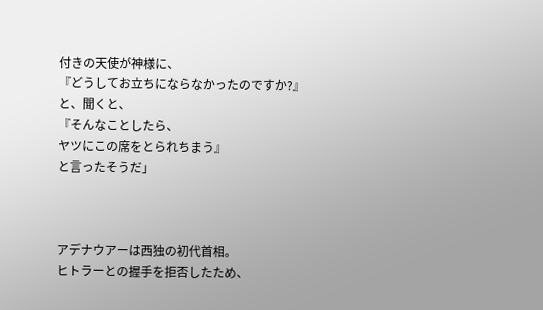付きの天使が神様に、
『どうしてお立ちにならなかったのですか?』
と、聞くと、
『そんなことしたら、
ヤツにこの席をとられちまう』
と言ったそうだ」



アデナウアーは西独の初代首相。
ヒトラーとの握手を拒否したため、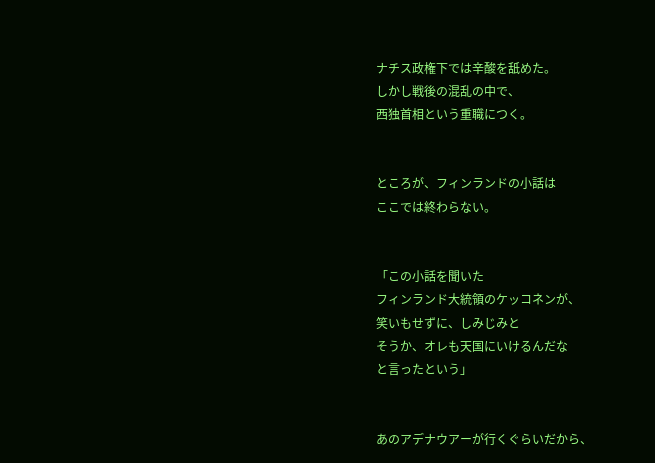ナチス政権下では辛酸を舐めた。
しかし戦後の混乱の中で、
西独首相という重職につく。


ところが、フィンランドの小話は
ここでは終わらない。


「この小話を聞いた
フィンランド大統領のケッコネンが、
笑いもせずに、しみじみと
そうか、オレも天国にいけるんだな
と言ったという」


あのアデナウアーが行くぐらいだから、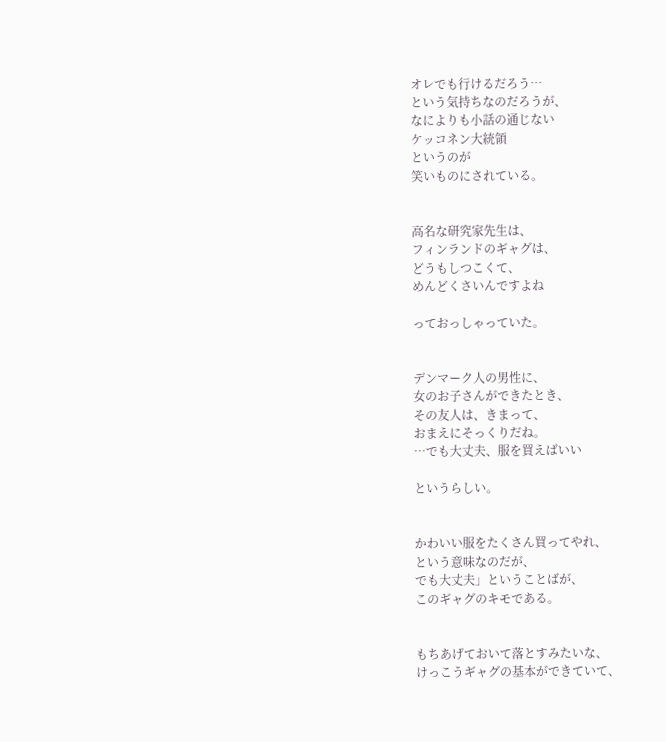オレでも行けるだろう…
という気持ちなのだろうが、
なによりも小話の通じない
ケッコネン大統領
というのが
笑いものにされている。


高名な研究家先生は、
フィンランドのギャグは、
どうもしつこくて、
めんどくさいんですよね

っておっしゃっていた。


デンマーク人の男性に、
女のお子さんができたとき、
その友人は、きまって、
おまえにそっくりだね。
…でも大丈夫、服を買えばいい

というらしい。


かわいい服をたくさん買ってやれ、
という意味なのだが、
でも大丈夫」ということばが、
このギャグのキモである。


もちあげておいて落とすみたいな、
けっこうギャグの基本ができていて、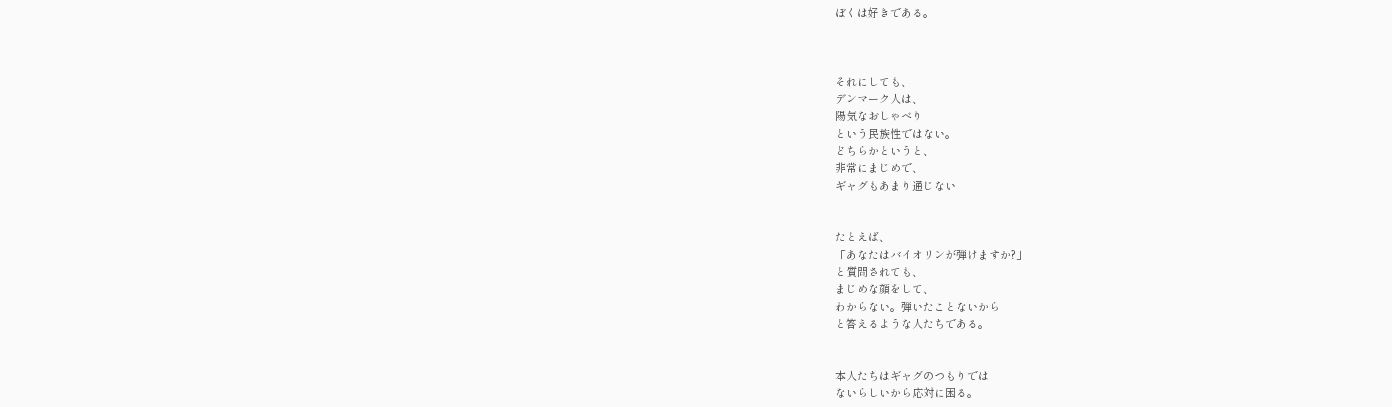ぼくは好きである。



それにしても、
デンマーク人は、
陽気なおしゃべり
という民族性ではない。
どちらかというと、
非常にまじめで、
ギャグもあまり通じない


たとえば、
「あなたはバイオリンが弾けますか?」
と質問されても、
まじめな顔をして、
わからない。弾いたことないから
と答えるような人たちである。


本人たちはギャグのつもりでは
ないらしいから応対に困る。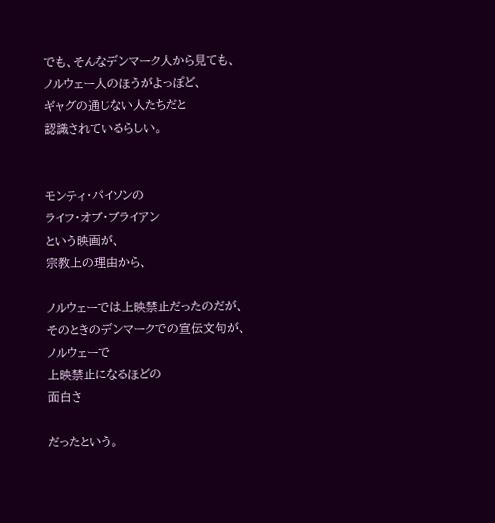でも、そんなデンマーク人から見ても、
ノルウェー人のほうがよっぽど、
ギャグの通じない人たちだと
認識されているらしい。


モンティ・パイソンの
ライフ・オブ・ブライアン
という映画が、
宗教上の理由から、

ノルウェーでは上映禁止だったのだが、
そのときのデンマークでの宣伝文句が、
ノルウェーで
上映禁止になるほどの
面白さ

だったという。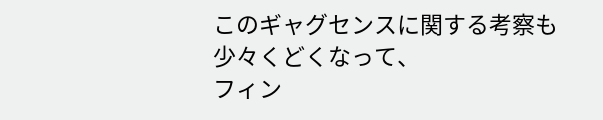このギャグセンスに関する考察も
少々くどくなって、
フィン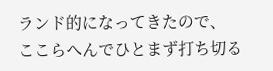ランド的になってきたので、
ここらへんでひとまず打ち切る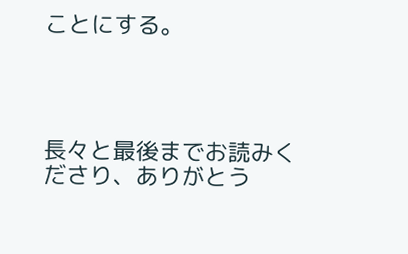ことにする。




長々と最後までお読みくださり、ありがとう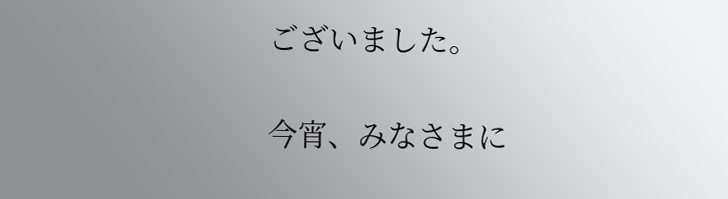ございました。

今宵、みなさまに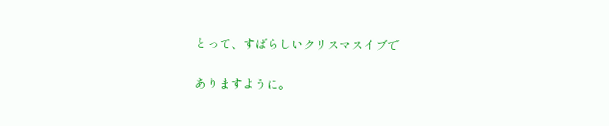とって、すばらしいクリスマスイブで

ありますように。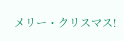メリー・クリスマス!